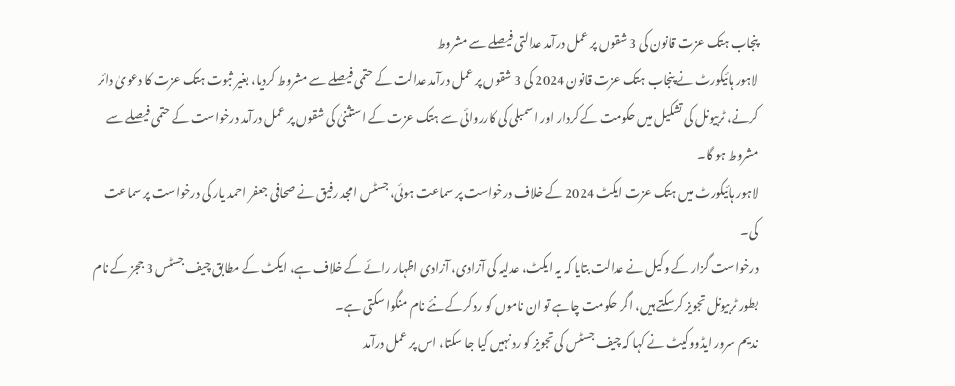پنجاب ہتک عزت قانون کی 3 شقوں پر عمل درآمد عدالتی فیصلے سے مشروط
لاہور ہائیکورٹ نے پنجاب ہتک عزت قانون 2024 کی 3 شقوں پر عمل درآمد عدالت کے حتمی فیصلے سے مشروط کردیا، بغیر ثبوت ہتک عزت کا دعویٰ دائر کرنے، ٹربیونل کی تشکیل میں حکومت کے کردار اور اسمبلی کی کارروائی سے ہتک عزت کے استثنیٰ کی شقوں پر عمل درآمد درخواست کے حتمی فیصلے سے مشروط ہو گا۔
لاہور ہائیکورٹ میں ہتک عزت ایکٹ 2024 کے خلاف درخواست پر سماعت ہوئی، جسٹس امجد رفیق نے صحافی جعفر احمد یار کی درخواست پر سماعت کی۔
درخواست گزار کے وکیل نے عدالت بتایا کہ یہ ایکٹ، عدلیہ کی آزادی، آزادی اظہار رائے کے خلاف ہے، ایکٹ کے مطابق چیف جسٹس 3 ججز کے نام بطور ٹربیونل تجویز کرسکتے ہیں، اگر حکومت چاہے تو ان ناموں کو رد کرکے نئے نام منگوا سکتی ہے۔
ندیم سرور ایڈووکیٹ نے کہا کہ چیف جسٹس کی تجویز کو رد نہیں کیا جا سکتا، اس پر عمل درآمد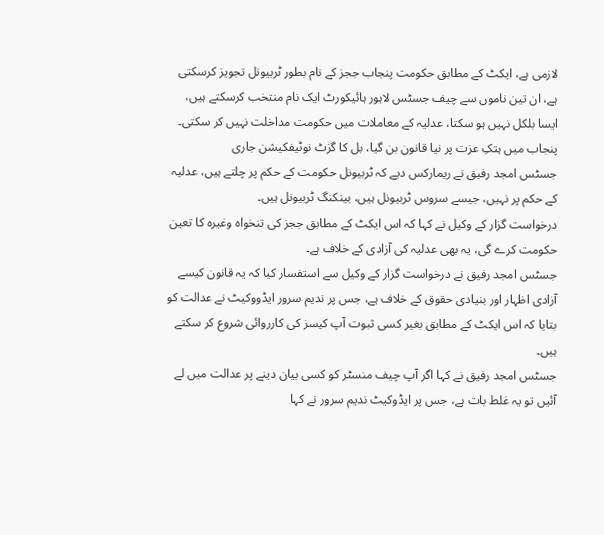لازمی ہے، ایکٹ کے مطابق حکومت پنجاب ججز کے نام بطور ٹربیونل تجویز کرسکتی ہے، ان تین ناموں سے چیف جسٹس لاہور ہائیکورٹ ایک نام منتخب کرسکتے ہیں، ایسا بلکل نہیں ہو سکتا، عدلیہ کے معاملات میں حکومت مداخلت نہیں کر سکتی۔
پنجاب میں ہتکِ عزت پر نیا قانون بن گیا، بل کا گزٹ نوٹیفکیشن جاری
جسٹس امجد رفیق نے ریمارکس دیے کہ ٹربیونل حکومت کے حکم پر چلتے ہیں، عدلیہ کے حکم پر نہیں، جیسے سروس ٹربیونل ہیں، بینکنگ ٹربیونل ہیں۔
درخواست گزار کے وکیل نے کہا کہ اس ایکٹ کے مطابق ججز کی تنخواہ وغیرہ کا تعین حکومت کرے گی، یہ بھی عدلیہ کی آزادی کے خلاف ہے۔
جسٹس امجد رفیق نے درخواست گزار کے وکیل سے استفسار کیا کہ یہ قانون کیسے آزادی اظہار اور بنیادی حقوق کے خلاف ہے، جس پر ندیم سرور ایڈووکیٹ نے عدالت کو بتایا کہ اس ایکٹ کے مطابق بغیر کسی ثبوت آپ کیسز کی کارروائی شروع کر سکتے ہیں۔
جسٹس امجد رفیق نے کہا اگر آپ چیف منسٹر کو کسی بیان دینے پر عدالت میں لے آئیں تو یہ غلط بات ہے، جس پر ایڈوکیٹ ندیم سرور نے کہا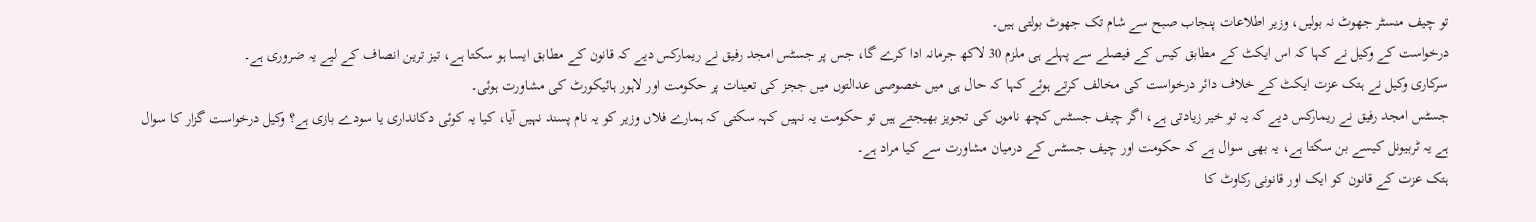تو چیف منسٹر جھوٹ نہ بولیں، وزیر اطلاعات پنجاب صبح سے شام تک جھوٹ بولتی ہیں۔
درخواست کے وکیل نے کہا کہ اس ایکٹ کے مطابق کیس کے فیصلے سے پہلے ہی ملزم 30 لاکھ جرمانہ ادا کرے گا، جس پر جسٹس امجد رفیق نے ریمارکس دیے کہ قانون کے مطابق ایسا ہو سکتا ہے، تیز ترین انصاف کے لیے یہ ضروری ہے۔
سرکاری وکیل نے ہتک عزت ایکٹ کے خلاف دائر درخواست کی مخالف کرتے ہوئے کہا کہ حال ہی میں خصوصی عدالتوں میں ججز کی تعینات پر حکومت اور لاہور ہائیکورٹ کی مشاورت ہوئی۔
جسٹس امجد رفیق نے ریمارکس دیے کہ یہ تو خیر زیادتی ہے، اگر چیف جسٹس کچھ ناموں کی تجویز بھیجتے ہیں تو حکومت یہ نہیں کہہ سکتی کہ ہمارے فلاں وزیر کو یہ نام پسند نہیں آیا، کیا یہ کوئی دکانداری یا سودے بازی ہے؟ وکیل درخواست گزار کا سوال ہے یہ ٹربیونل کیسے بن سکتا ہے، یہ بھی سوال ہے کہ حکومت اور چیف جسٹس کے درمیان مشاورت سے کیا مراد ہے۔
ہتک عزت کے قانون کو ایک اور قانونی رکاوٹ کا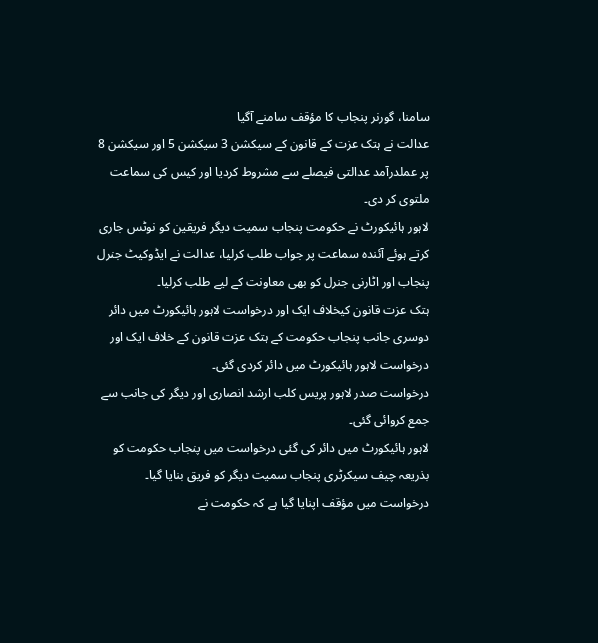سامنا، گورنر پنجاب کا مؤقف سامنے آگیا
عدالت نے ہتک عزت کے قانون کے سیکشن 3 سیکشن 5 اور سیکشن 8 پر عملدرآمد عدالتی فیصلے سے مشروط کردیا اور کیس کی سماعت ملتوی کر دی۔
لاہور ہائیکورٹ نے حکومت پنجاب سمیت دیگر فریقین کو نوٹس جاری کرتے ہوئے آئندہ سماعت پر جواب طلب کرلیا، عدالت نے ایڈوکیٹ جنرل پنجاب اور اٹارنی جنرل کو بھی معاونت کے لیے طلب کرلیا۔
ہتک عزت قانون کیخلاف ایک اور درخواست لاہور ہائیکورٹ میں دائر
دوسری جانب پنجاب حکومت کے ہتک عزت قانون کے خلاف ایک اور درخواست لاہور ہائیکورٹ میں دائر کردی گئی۔
درخواست صدر لاہور پریس کلب ارشد انصاری اور دیگر کی جانب سے جمع کروائی گئی۔
لاہور ہائیکورٹ میں دائر کی گئی درخواست میں پنجاب حکومت کو بذریعہ چیف سیکرٹری پنجاب سمیت دیگر کو فریق بنایا گیا۔
درخواست میں مؤقف اپنایا گیا ہے کہ حکومت نے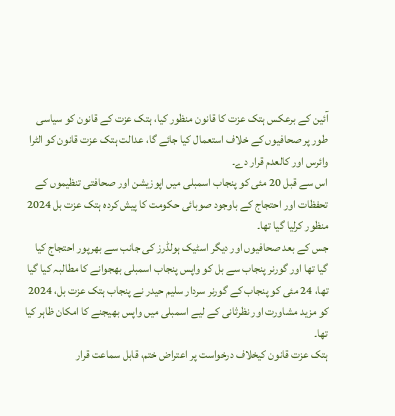آئین کے برعکس ہتک عزت کا قانون منظور کیا، ہتک عزت کے قانون کو سیاسی طور پر صحافیوں کے خلاف استعمال کیا جائے گا، عدالت ہتک عزت قانون کو الٹرا وائرس اور کالعدم قرار دے۔
اس سے قبل 20 مئی کو پنجاب اسمبلی میں اپوزیشن اور صحافتی تنظیموں کے تحفظات اور احتجاج کے باوجود صوبائی حکومت کا پیش کردہ ہتک عزت بل 2024 منظور کرلیا گیا تھا۔
جس کے بعد صحافیوں اور دیگر اسٹیک ہولڈرز کی جانب سے بھرپور احتجاج کیا گیا تھا اور گورنر پنجاب سے بل کو واپس پنجاب اسمبلی بھجوانے کا مطالبہ کیا گیا تھا، 24 مئی کو پنجاب کے گورنر سردار سلیم حیدر نے پنجاب ہتک عزت بل، 2024 کو مزید مشاورت اور نظرثانی کے لیے اسمبلی میں واپس بھیجنے کا امکان ظاہر کیا تھا۔
ہتک عزت قانون کیخلاف درخواست پر اعتراض ختم، قابل سماعت قرار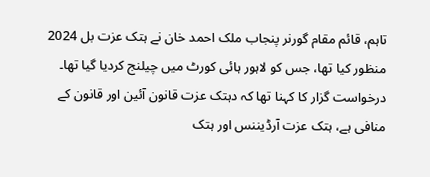تاہم، قائم مقام گورنر پنجاب ملک احمد خان نے ہتک عزت بل 2024 منظور کیا تھا، جس کو لاہور ہائی کورٹ میں چیلنج کردیا گیا تھا۔
درخواست گزار کا کہنا تھا کہ دہتک عزت قانون آئین اور قانون کے منافی ہے، ہتک عزت آرڈیننس اور ہتک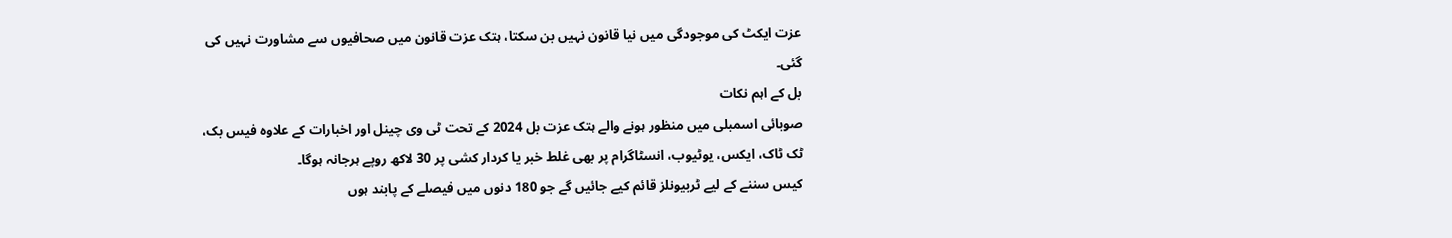عزت ایکٹ کی موجودگی میں نیا قانون نہیں بن سکتا، ہتک عزت قانون میں صحافیوں سے مشاورت نہیں کی گئی۔
بل کے اہم نکات
صوبائی اسمبلی میں منظور ہونے والے ہتک عزت بل 2024 کے تحت ٹی وی چینل اور اخبارات کے علاوہ فیس بک، ٹک ٹاک، ایکس، یوٹیوب، انسٹاگرام پر بھی غلط خبر یا کردار کشی پر 30 لاکھ روپے ہرجانہ ہوگا۔
کیس سننے کے لیے ٹربیونلز قائم کیے جائیں گے جو 180 دنوں میں فیصلے کے پابند ہوں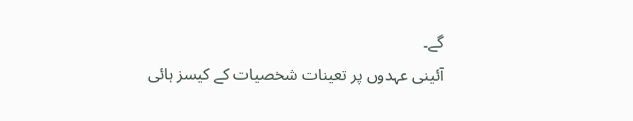گے۔
آئینی عہدوں پر تعینات شخصیات کے کیسز ہائی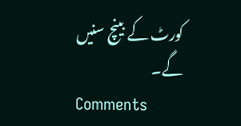کورٹ کے بینچ سنیں گے۔
Comments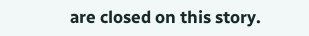are closed on this story.